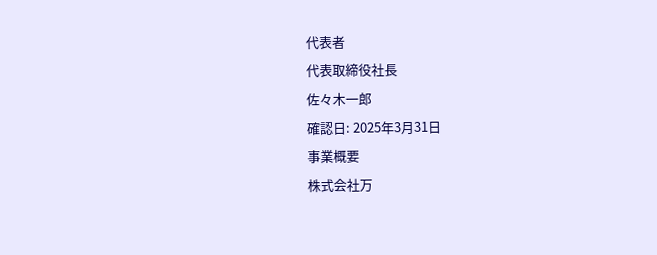代表者
代表取締役社長
佐々木一郎
確認日: 2025年3月31日
事業概要
株式会社万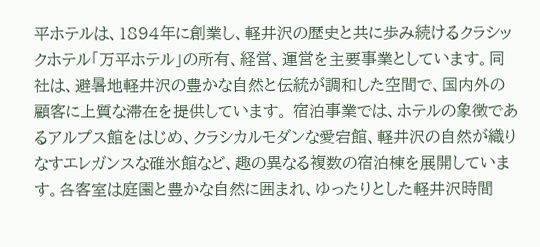平ホテルは、1894年に創業し、軽井沢の歴史と共に歩み続けるクラシックホテル「万平ホテル」の所有、経営、運営を主要事業としています。同社は、避暑地軽井沢の豊かな自然と伝統が調和した空間で、国内外の顧客に上質な滞在を提供しています。 宿泊事業では、ホテルの象徴であるアルプス館をはじめ、クラシカルモダンな愛宕館、軽井沢の自然が織りなすエレガンスな碓氷館など、趣の異なる複数の宿泊棟を展開しています。各客室は庭園と豊かな自然に囲まれ、ゆったりとした軽井沢時間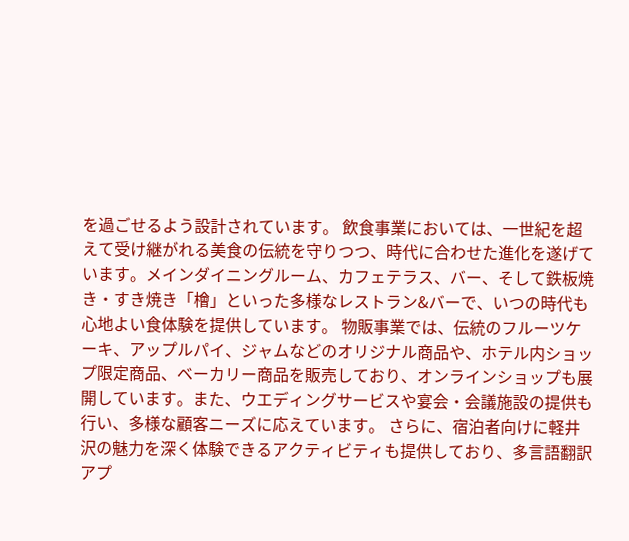を過ごせるよう設計されています。 飲食事業においては、一世紀を超えて受け継がれる美食の伝統を守りつつ、時代に合わせた進化を遂げています。メインダイニングルーム、カフェテラス、バー、そして鉄板焼き・すき焼き「檜」といった多様なレストラン&バーで、いつの時代も心地よい食体験を提供しています。 物販事業では、伝統のフルーツケーキ、アップルパイ、ジャムなどのオリジナル商品や、ホテル内ショップ限定商品、ベーカリー商品を販売しており、オンラインショップも展開しています。また、ウエディングサービスや宴会・会議施設の提供も行い、多様な顧客ニーズに応えています。 さらに、宿泊者向けに軽井沢の魅力を深く体験できるアクティビティも提供しており、多言語翻訳アプ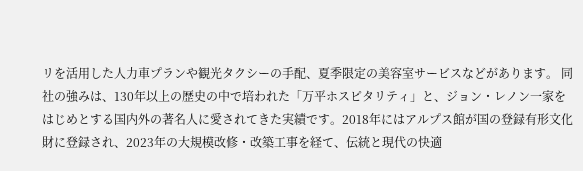リを活用した人力車プランや観光タクシーの手配、夏季限定の美容室サービスなどがあります。 同社の強みは、130年以上の歴史の中で培われた「万平ホスピタリティ」と、ジョン・レノン一家をはじめとする国内外の著名人に愛されてきた実績です。2018年にはアルプス館が国の登録有形文化財に登録され、2023年の大規模改修・改築工事を経て、伝統と現代の快適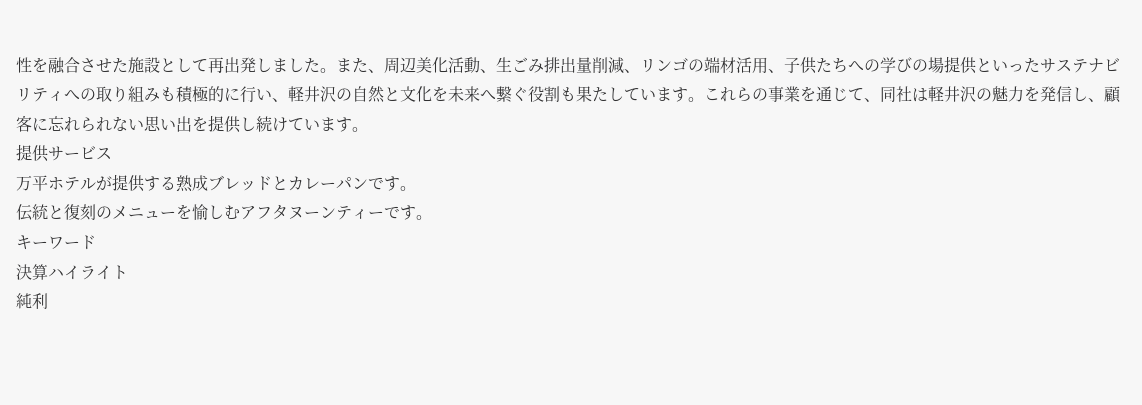性を融合させた施設として再出発しました。また、周辺美化活動、生ごみ排出量削減、リンゴの端材活用、子供たちへの学びの場提供といったサステナビリティへの取り組みも積極的に行い、軽井沢の自然と文化を未来へ繋ぐ役割も果たしています。これらの事業を通じて、同社は軽井沢の魅力を発信し、顧客に忘れられない思い出を提供し続けています。
提供サービス
万平ホテルが提供する熟成ブレッドとカレーパンです。
伝統と復刻のメニューを愉しむアフタヌーンティーです。
キーワード
決算ハイライト
純利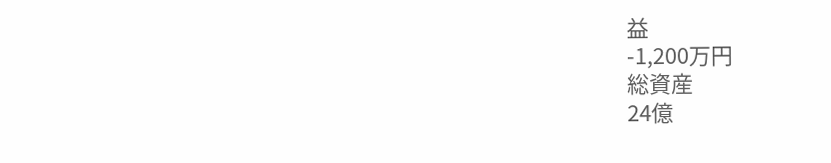益
-1,200万円
総資産
24億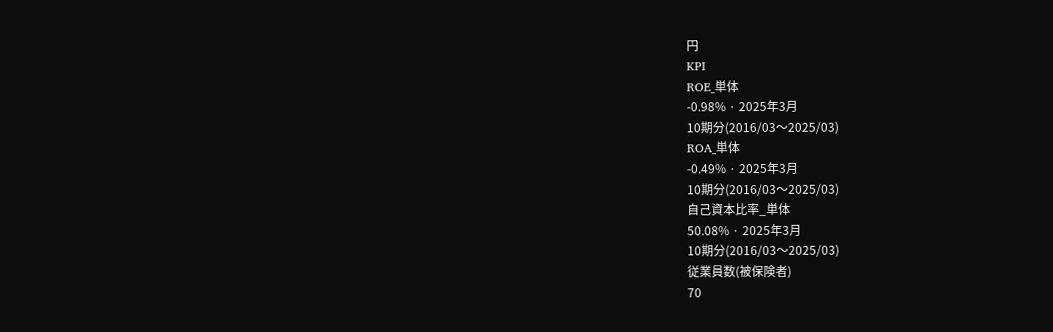円
KPI
ROE_単体
-0.98% · 2025年3月
10期分(2016/03〜2025/03)
ROA_単体
-0.49% · 2025年3月
10期分(2016/03〜2025/03)
自己資本比率_単体
50.08% · 2025年3月
10期分(2016/03〜2025/03)
従業員数(被保険者)
70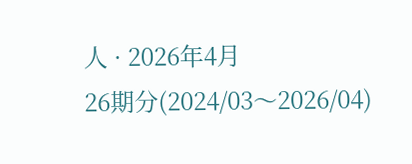人 · 2026年4月
26期分(2024/03〜2026/04)